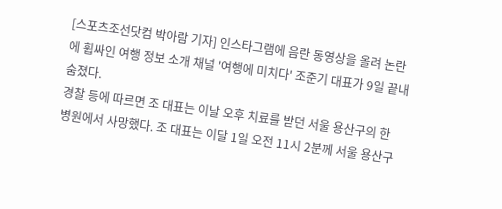[스포츠조선닷컴 박아람 기자] 인스타그램에 음란 동영상을 올려 논란에 휩싸인 여행 정보 소개 채널 '여행에 미치다' 조준기 대표가 9일 끝내 숨졌다.
경찰 등에 따르면 조 대표는 이날 오후 치료를 받던 서울 용산구의 한 병원에서 사망했다. 조 대표는 이달 1일 오전 11시 2분께 서울 용산구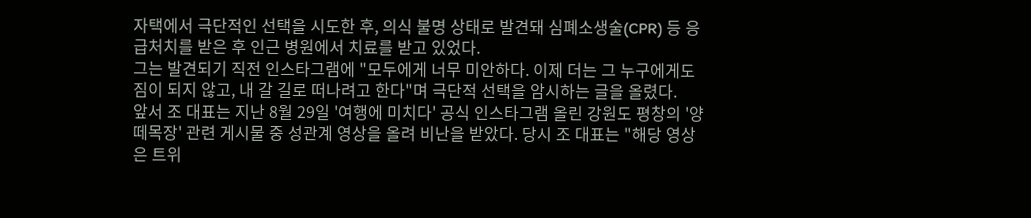자택에서 극단적인 선택을 시도한 후, 의식 불명 상태로 발견돼 심폐소생술(CPR) 등 응급처치를 받은 후 인근 병원에서 치료를 받고 있었다.
그는 발견되기 직전 인스타그램에 "모두에게 너무 미안하다. 이제 더는 그 누구에게도 짐이 되지 않고, 내 갈 길로 떠나려고 한다"며 극단적 선택을 암시하는 글을 올렸다.
앞서 조 대표는 지난 8월 29일 '여행에 미치다' 공식 인스타그램 올린 강원도 평창의 '양떼목장' 관련 게시물 중 성관계 영상을 올려 비난을 받았다. 당시 조 대표는 "해당 영상은 트위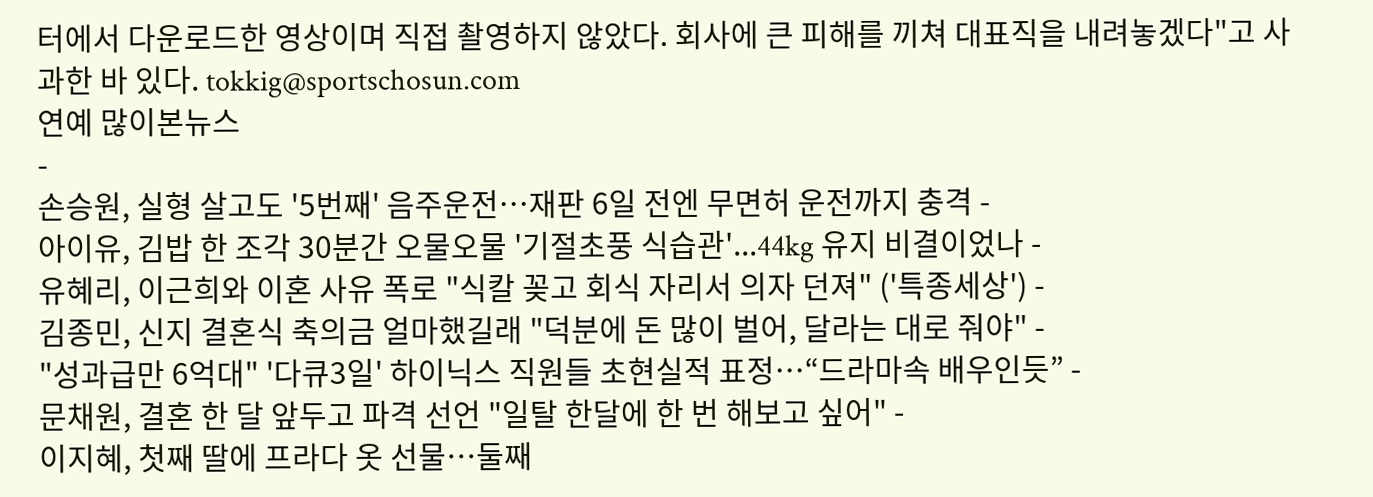터에서 다운로드한 영상이며 직접 촬영하지 않았다. 회사에 큰 피해를 끼쳐 대표직을 내려놓겠다"고 사과한 바 있다. tokkig@sportschosun.com
연예 많이본뉴스
-
손승원, 실형 살고도 '5번째' 음주운전…재판 6일 전엔 무면허 운전까지 충격 -
아이유, 김밥 한 조각 30분간 오물오물 '기절초풍 식습관'...44kg 유지 비결이었나 -
유혜리, 이근희와 이혼 사유 폭로 "식칼 꽂고 회식 자리서 의자 던져" ('특종세상') -
김종민, 신지 결혼식 축의금 얼마했길래 "덕분에 돈 많이 벌어, 달라는 대로 줘야" -
"성과급만 6억대" '다큐3일' 하이닉스 직원들 초현실적 표정…“드라마속 배우인듯” -
문채원, 결혼 한 달 앞두고 파격 선언 "일탈 한달에 한 번 해보고 싶어" -
이지혜, 첫째 딸에 프라다 옷 선물…둘째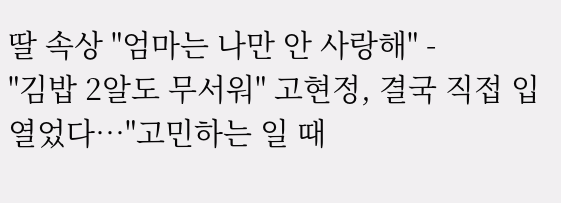딸 속상 "엄마는 나만 안 사랑해" -
"김밥 2알도 무서워" 고현정, 결국 직접 입 열었다…"고민하는 일 때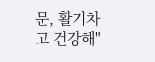문, 활기차고 건강해"